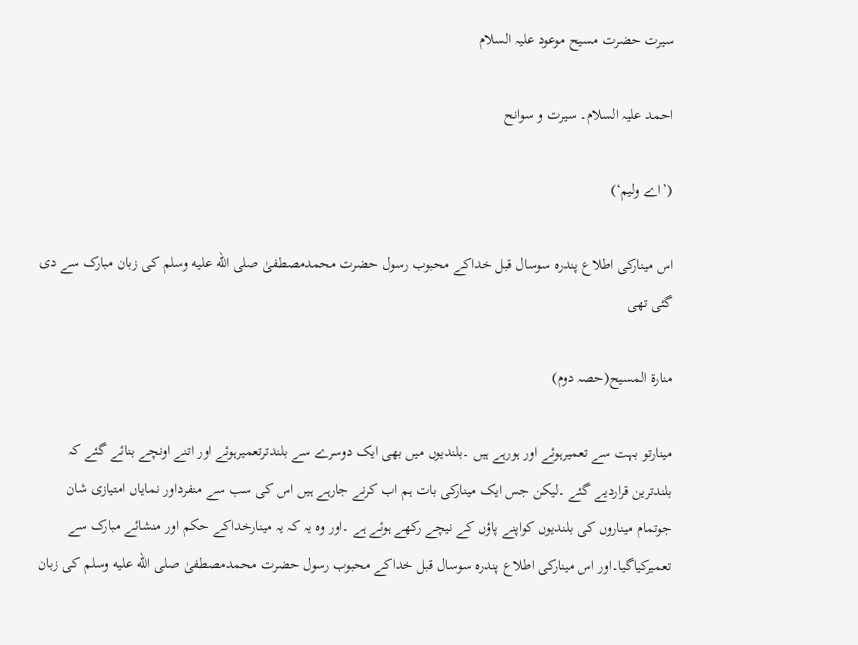سیرت حضرت مسیح موعود علیہ السلام

احمد علیہ السلام۔ سیرت و سوانح

(’اے ولیم‘)

اس مینارکی اطلاع پندرہ سوسال قبل خداکے محبوب رسول حضرت محمدمصطفیٰ صلى الله عليه وسلم کی زبان مبارک سے دی گئی تھی

منارۃ المسیح(حصہ دوم)

مینارتو بہت سے تعمیرہوئے اور ہورہے ہیں ۔بلندیوں میں بھی ایک دوسرے سے بلندترتعمیرہوئے اور اتنے اونچے بنائے گئے کہ بلندترین قراردیے گئے ۔لیکن جس ایک مینارکی بات ہم اب کرنے جارہے ہیں اس کی سب سے منفرداور نمایاں امتیازی شان جوتمام میناروں کی بلندیوں کواپنے پاؤں کے نیچے رکھے ہوئے ہے ۔اور وہ یہ کہ یہ مینارخداکے حکم اور منشائے مبارک سے تعمیرکیاگیا۔اور اس مینارکی اطلاع پندرہ سوسال قبل خداکے محبوب رسول حضرت محمدمصطفیٰ صلى الله عليه وسلم کی زبان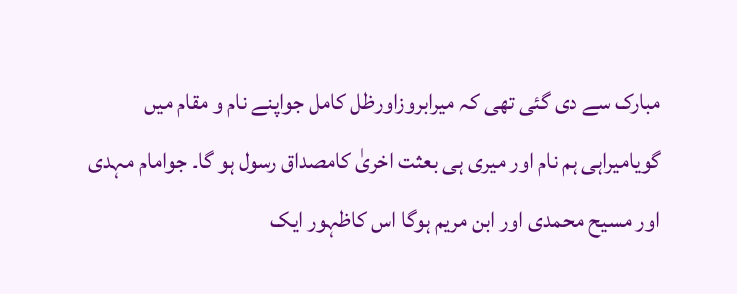مبارک سے دی گئی تھی کہ میرابروزاورظل کامل جواپنے نام و مقام میں گویامیراہی ہم نام اور میری ہی بعثت اخریٰ کامصداق رسول ہو گا۔ جوامام مہدی اور مسیح محمدی اور ابن مریم ہوگا اس کاظہور ایک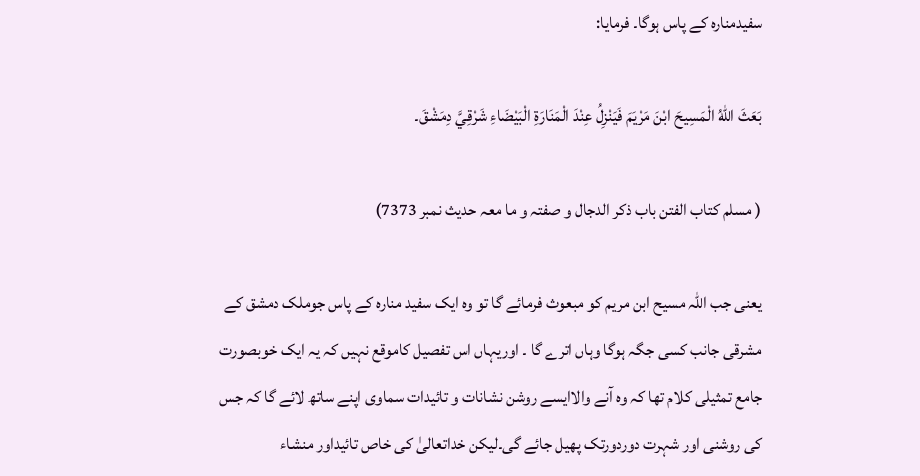سفیدمنارہ کے پاس ہوگا۔ فرمایا:

بَعَثَ اللّٰهُ الْمَسِيحَ ابْنَ مَرْيَمَ فَيَنْزِلُ عِنْدَ الْمَنَارَةِ الْبَيْضَاءِ شَرْقِيَّ دِمَشْقَ۔

( مسلم کتاب الفتن باب ذکر الدجال و صفتہ و ما معہ حدیث نمبر 7373)

یعنی جب اللہ مسیح ابن مریم کو مبعوث فرمائے گا تو وہ ایک سفید منارہ کے پاس جوملک دمشق کے مشرقی جانب کسی جگہ ہوگا وہاں اترے گا ۔ اوریہاں اس تفصیل کاموقع نہیں کہ یہ ایک خوبصورت جامع تمثیلی کلام تھا کہ وہ آنے والاایسے روشن نشانات و تائیدات سماوی اپنے ساتھ لائے گا کہ جس کی روشنی اور شہرت دوردورتک پھیل جائے گی۔لیکن خداتعالیٰ کی خاص تائیداور منشاء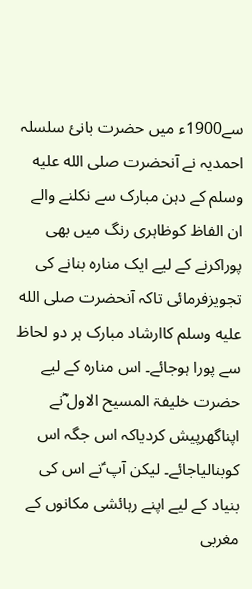سے1900ء میں حضرت بانئ سلسلہ احمدیہ نے آنحضرت صلى الله عليه وسلم کے دہن مبارک سے نکلنے والے ان الفاظ کوظاہری رنگ میں بھی پوراکرنے کے لیے ایک منارہ بنانے کی تجویزفرمائی تاکہ آنحضرت صلى الله عليه وسلم کاارشاد مبارک ہر دو لحاظ سے پورا ہوجائے۔ اس منارہ کے لیے حضرت خلیفۃ المسیح الاول ؓنے اپناگھرپیش کردیاکہ اس جگہ اس کوبنالیاجائے۔ لیکن آپ ؑنے اس کی بنیاد کے لیے اپنے رہائشی مکانوں کے مغربی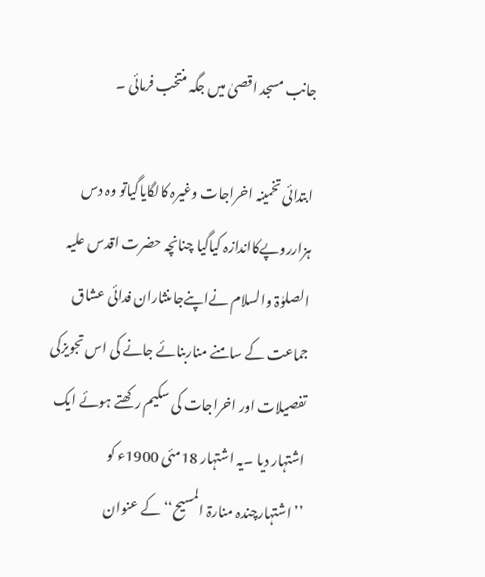جانب مسجد اقصیٰ میں جگہ منتخب فرمائی ۔

ابتدائی تخمینہ اخراجات وغیرہ کالگایاگیاتو وہ دس ہزارروپےکااندازہ کیاگیا چنانچہ حضرت اقدس علیہ الصلوٰۃ والسلام نےاپنےجاںنثاران فدائی عشاق جماعت کے سامنے مناربنائے جانے کی اس تجویزکی تفصیلات اور اخراجات کی سکیم رکھتے ہوئے ایک اشتہار دیا ۔یہ اشتہار 18مئی 1900ء کو ’’اشتہارچندہ منارۃ المسیح‘‘ کے عنوان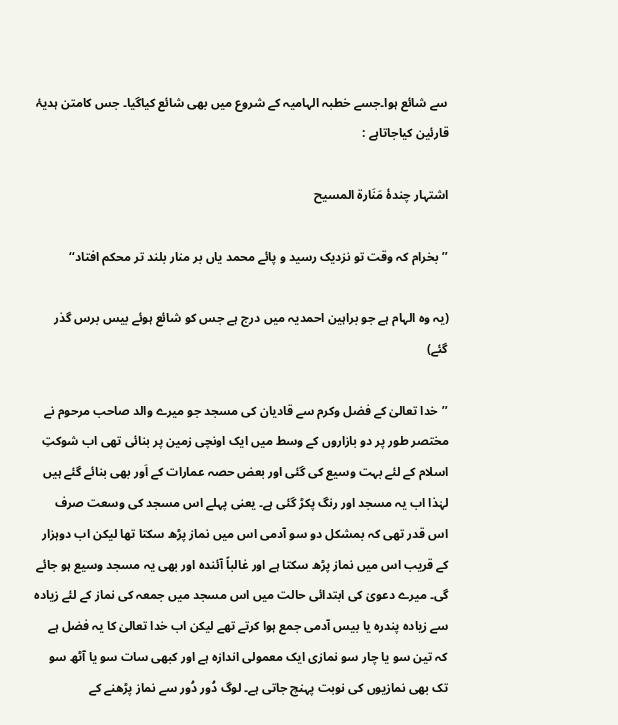سے شائع ہوا۔جسے خطبہ الہامیہ کے شروع میں بھی شائع کیاگیا۔ جس کامتن ہدیۂ قارئین کیاجاتاہے :

اشتہار چندۂ مَنَارۃ المسیح

’’بخرام کہ وقت تو نزدیک رسید و پائے محمد یاں بر منار بلند تر محکم افتاد‘‘

(یہ وہ الہام ہے جو براہین احمدیہ میں درج ہے جس کو شائع ہوئے بیس برس گذر گئے)

’’خدا تعالیٰ کے فضل وکرم سے قادیان کی مسجد جو میرے والد صاحب مرحوم نے مختصر طور پر دو بازاروں کے وسط میں ایک اونچی زمین پر بنائی تھی اب شوکتِ اسلام کے لئے بہت وسیع کی گئی اور بعض حصہ عمارات کے اَور بھی بنائے گئے ہیں لہٰذا اب یہ مسجد اور رنگ پکڑ گئی ہے۔ یعنی پہلے اس مسجد کی وسعت صرف اس قدر تھی کہ بمشکل دو سو آدمی اس میں نماز پڑھ سکتا تھا لیکن اب دوہزار کے قریب اس میں نماز پڑھ سکتا ہے اور غالباً آئندہ اور بھی یہ مسجد وسیع ہو جائے گی۔ میرے دعویٰ کی ابتدائی حالت میں اس مسجد میں جمعہ کی نماز کے لئے زیادہ سے زیادہ پندرہ یا بیس آدمی جمع ہوا کرتے تھے لیکن اب خدا تعالیٰ کا یہ فضل ہے کہ تین سو یا چار سو نمازی ایک معمولی اندازہ ہے اور کبھی سات سو یا آٹھ سو تک بھی نمازیوں کی نوبت پہنچ جاتی ہے۔ لوگ دُور دُور سے نماز پڑھنے کے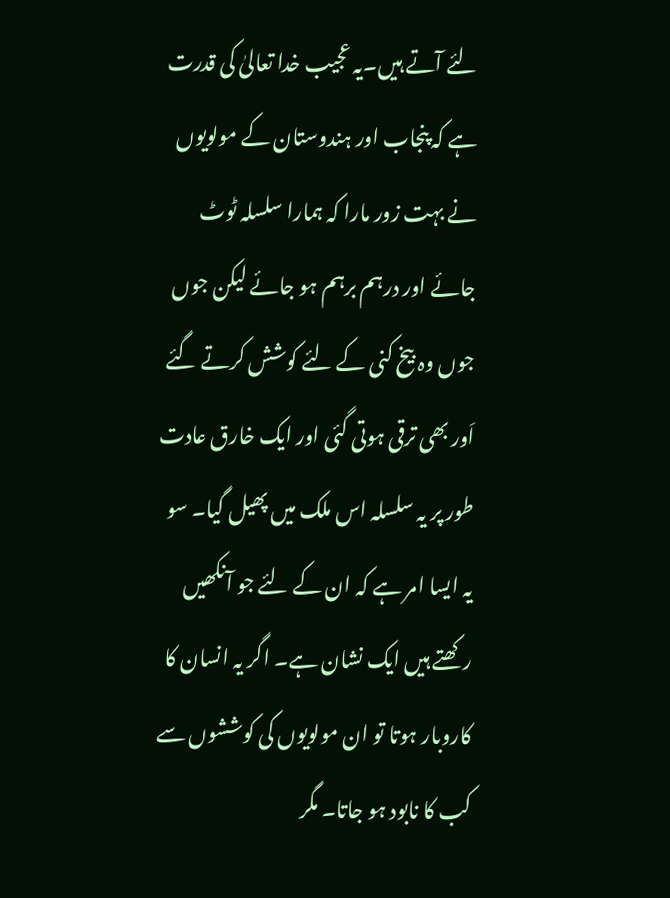لئے آتے ہیں۔یہ عجیب خدا تعالیٰ کی قدرت ہے کہ پنجاب اور ہندوستان کے مولویوں نے بہت زور مارا کہ ہمارا سلسلہ ٹوٹ جائے اور درہم برہم ہو جائے لیکن جوں جوں وہ بیخ کنی کے لئے کوشش کرتے گئے اَور بھی ترقی ہوتی گئی اور ایک خارق عادت طور پر یہ سلسلہ اس ملک میں پھیل گیا۔ سو یہ ایسا امر ہے کہ ان کے لئے جو آنکھیں رکھتے ہیں ایک نشان ہے۔ اگر یہ انسان کا کاروبار ہوتا تو ان مولویوں کی کوششوں سے کب کا نابود ہو جاتا۔ مگر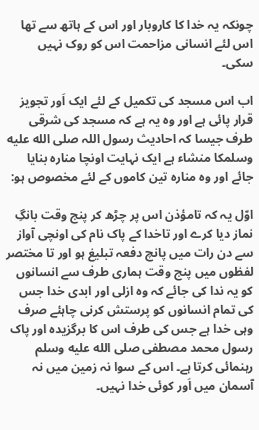چونکہ یہ خدا کا کاروبار اور اس کے ہاتھ سے تھا اس لئے انسانی مزاحمت اس کو روک نہیں سکی۔

اب اس مسجد کی تکمیل کے لئے ایک اَور تجویز قرار پائی ہے اور وہ یہ ہے کہ مسجد کی شرقی طرف جیسا کہ احادیث رسول اللہ صلى الله عليه وسلمکا منشاء ہے ایک نہایت اونچا منارہ بنایا جائے اور وہ منارہ تین کاموں کے لئے مخصوص ہو:

اوّل یہ کہ تامؤذن اس پر چڑھ کر پنج وقت بانگِ نماز دیا کرے اور تاخدا کے پاک نام کی اونچی آواز سے دن رات میں پانچ دفعہ تبلیغ ہو اور تا مختصر لفظوں میں پنج وقت ہماری طرف سے انسانوں کو یہ ندا کی جائے کہ وہ ازلی اور ابدی خدا جس کی تمام انسانوں کو پرستش کرنی چاہئے صرف وہی خدا ہے جس کی طرف اس کا برگزیدہ اور پاک رسول محمد مصطفی صلى الله عليه وسلم رہنمائی کرتا ہے۔ اس کے سوا نہ زمین میں نہ آسمان میں اَور کوئی خدا نہیں۔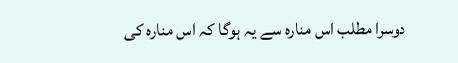دوسرا مطلب اس منارہ سے یہ ہوگا کہ اس منارہ کی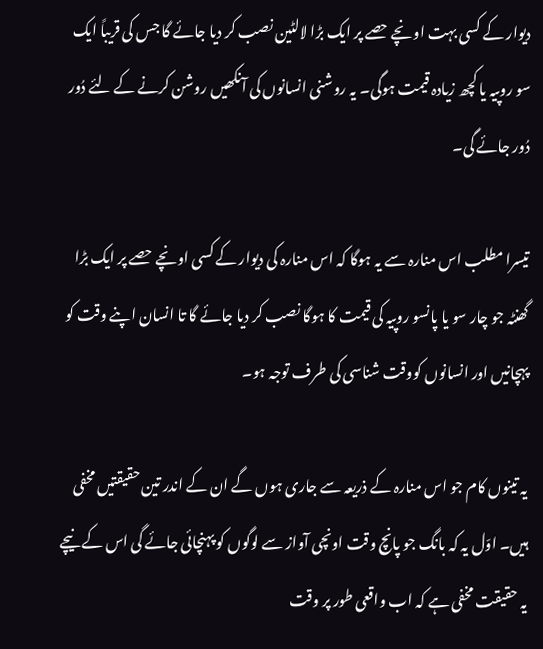دیوار کے کسی بہت اونچے حصے پر ایک بڑا لالٹین نصب کر دیا جائے گا جس کی قریباً ایک سو روپیہ یا کچھ زیادہ قیمت ہوگی۔ یہ روشنی انسانوں کی آنکھیں روشن کرنے کے لئے دُور دُور جائے گی۔

تیسرا مطلب اس منارہ سے یہ ہوگا کہ اس منارہ کی دیوار کے کسی اونچے حصے پر ایک بڑا گھنٹہ جو چار سو یا پانسو روپیہ کی قیمت کا ہوگا نصب کر دیا جائے گا تا انسان اپنے وقت کو پہچانیں اور انسانوں کووقت شناسی کی طرف توجہ ہو۔

یہ تینوں کام جو اس منارہ کے ذریعہ سے جاری ہوں گے ان کے اندر تین حقیقتیں مخفی ہیں۔ اوّل یہ کہ بانگ جو پانچ وقت اونچی آواز سے لوگوں کو پہنچائی جائے گی اس کے نیچے یہ حقیقت مخفی ہے کہ اب واقعی طور پر وقت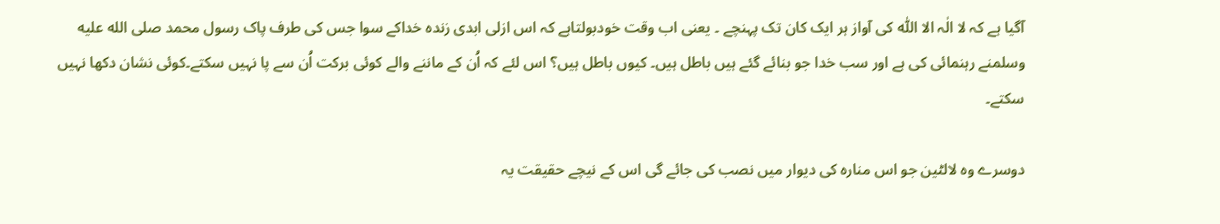آگیا ہے کہ لا الٰہ الا اللّٰہ کی آواز ہر ایک کان تک پہنچے ۔ یعنی اب وقت خودبولتاہے کہ اس ازلی ابدی زندہ خداکے سوا جس کی طرف پاک رسول محمد صلى الله عليه وسلمنے رہنمائی کی ہے اور سب خدا جو بنائے گئے ہیں باطل ہیں۔ کیوں باطل ہیں؟ اس لئے کہ اُن کے ماننے والے کوئی برکت اُن سے پا نہیں سکتے۔کوئی نشان دکھا نہیں سکتے۔

دوسرے وہ لالٹین جو اس منارہ کی دیوار میں نصب کی جائے گی اس کے نیچے حقیقت یہ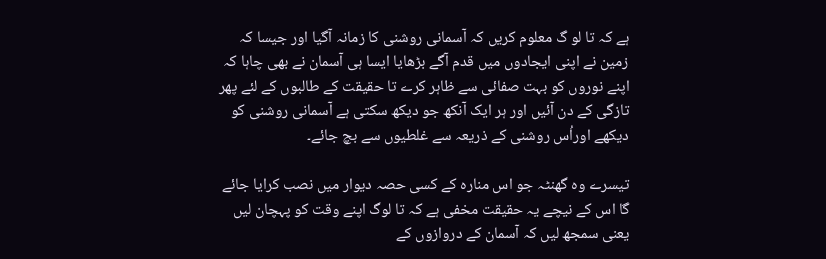ہے کہ تا لو گ معلوم کریں کہ آسمانی روشنی کا زمانہ آگیا اور جیسا کہ زمین نے اپنی ایجادوں میں قدم آگے بڑھایا ایسا ہی آسمان نے بھی چاہا کہ اپنے نوروں کو بہت صفائی سے ظاہر کرے تا حقیقت کے طالبوں کے لئے پھر تازگی کے دن آئیں اور ہر ایک آنکھ جو دیکھ سکتی ہے آسمانی روشنی کو دیکھے اوراُس روشنی کے ذریعہ سے غلطیوں سے بچ جائے۔

تیسرے وہ گھنٹہ جو اس منارہ کے کسی حصہ دیوار میں نصب کرایا جائے گا اس کے نیچے یہ حقیقت مخفی ہے کہ تا لوگ اپنے وقت کو پہچان لیں یعنی سمجھ لیں کہ آسمان کے دروازوں کے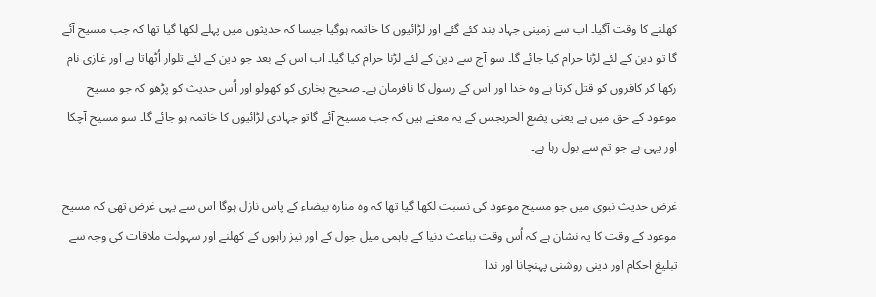کھلنے کا وقت آگیا۔ اب سے زمینی جہاد بند کئے گئے اور لڑائیوں کا خاتمہ ہوگیا جیسا کہ حدیثوں میں پہلے لکھا گیا تھا کہ جب مسیح آئے گا تو دین کے لئے لڑنا حرام کیا جائے گا۔ سو آج سے دین کے لئے لڑنا حرام کیا گیا۔ اب اس کے بعد جو دین کے لئے تلوار اُٹھاتا ہے اور غازی نام رکھا کر کافروں کو قتل کرتا ہے وہ خدا اور اس کے رسول کا نافرمان ہے۔ صحیح بخاری کو کھولو اور اُس حدیث کو پڑھو کہ جو مسیح موعود کے حق میں ہے یعنی یضع الحربجس کے یہ معنے ہیں کہ جب مسیح آئے گاتو جہادی لڑائیوں کا خاتمہ ہو جائے گا۔ سو مسیح آچکا اور یہی ہے جو تم سے بول رہا ہے۔

غرض حدیث نبوی میں جو مسیح موعود کی نسبت لکھا گیا تھا کہ وہ منارہ بیضاء کے پاس نازل ہوگا اس سے یہی غرض تھی کہ مسیح موعود کے وقت کا یہ نشان ہے کہ اُس وقت بباعث دنیا کے باہمی میل جول کے اور نیز راہوں کے کھلنے اور سہولت ملاقات کی وجہ سے تبلیغ احکام اور دینی روشنی پہنچانا اور ندا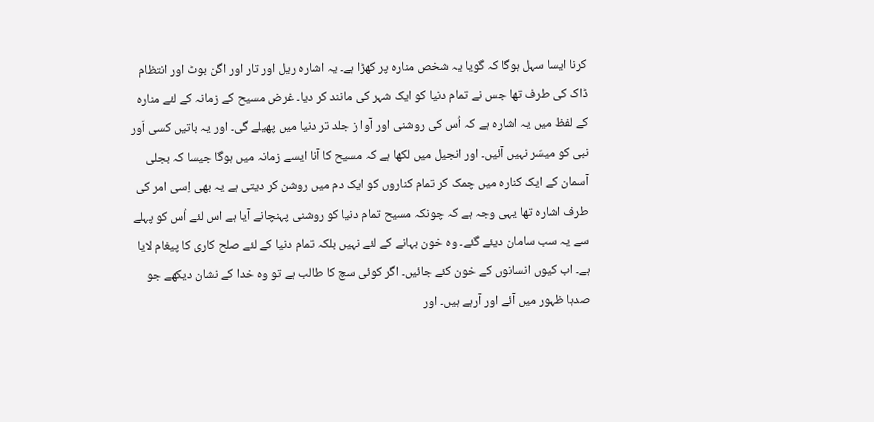کرنا ایسا سہل ہوگا کہ گویا یہ شخص منارہ پر کھڑا ہے۔ یہ اشارہ ریل اور تار اور اگن بوٹ اور انتظام ڈاک کی طرف تھا جس نے تمام دنیا کو ایک شہر کی مانند کر دیا۔ غرض مسیح کے زمانہ کے لئے منارہ کے لفظ میں یہ اشارہ ہے کہ اُس کی روشنی اور آوا ز جلد تر دنیا میں پھیلے گی۔ اور یہ باتیں کسی اَور نبی کو میسّر نہیں آئیں۔ اور انجیل میں لکھا ہے کہ مسیح کا آنا ایسے زمانہ میں ہوگا جیسا کہ بجلی آسمان کے ایک کنارہ میں چمک کر تمام کناروں کو ایک دم میں روشن کر دیتی ہے یہ بھی اِسی امر کی طرف اشارہ تھا یہی وجہ ہے کہ چونکہ مسیح تمام دنیا کو روشنی پہنچانے آیا ہے اس لئے اُس کو پہلے سے یہ سب سامان دیئے گئے۔ وہ خون بہانے کے لئے نہیں بلکہ تمام دنیا کے لئے صلح کاری کا پیغام لایا ہے۔ اب کیوں انسانوں کے خون کئے جائیں۔ اگر کوئی سچ کا طالب ہے تو وہ خدا کے نشان دیکھے جو صدہا ظہور میں آئے اور آرہے ہیں۔ اور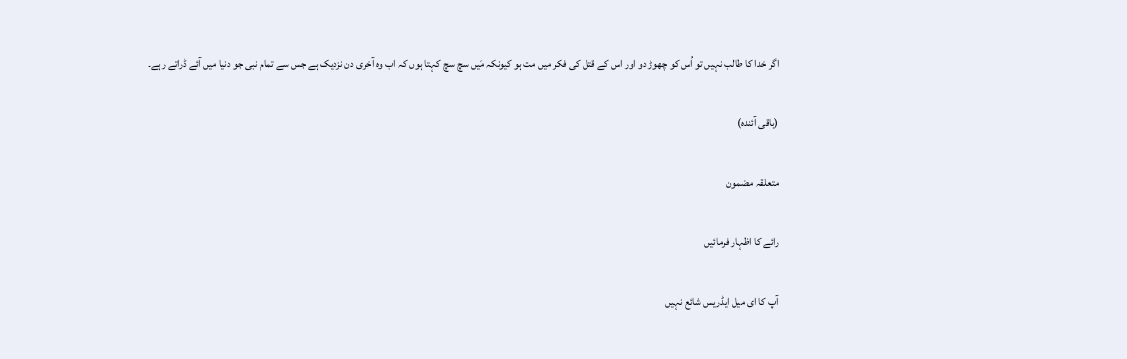اگر خدا کا طالب نہیں تو اُس کو چھوڑ دو اور اس کے قتل کی فکر میں مت ہو کیونکہ مَیں سچ سچ کہتا ہوں کہ اب وہ آخری دن نزدیک ہے جس سے تمام نبی جو دنیا میں آئے ڈراتے رہے۔

(باقی آئندہ)

متعلقہ مضمون

رائے کا اظہار فرمائیں

آپ کا ای میل ایڈریس شائع نہیں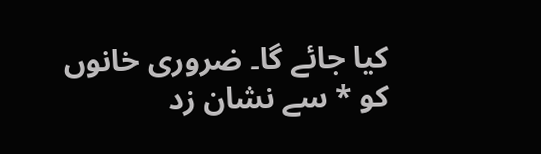کیا جائے گا۔ ضروری خانوں کو * سے نشان زد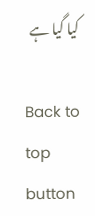کیا گیا ہے

Back to top button